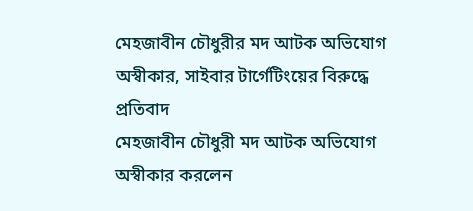মেহজাবীন চৌধুরীর মদ আটক অভিযোগ অস্বীকার, সাইবার টার্গেটিংয়ের বিরুদ্ধে প্রতিবাদ
মেহজাবীন চৌধুরী মদ আটক অভিযোগ অস্বীকার করলেন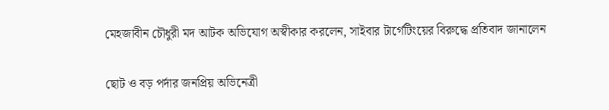মেহজাবীন চৌধুরী মদ আটক অভিযোগ অস্বীকার করলেন, সাইবার টার্গেটিংয়ের বিরুদ্ধে প্রতিবাদ জানালেন

ছোট ও বড় পর্দার জনপ্রিয় অভিনেত্রী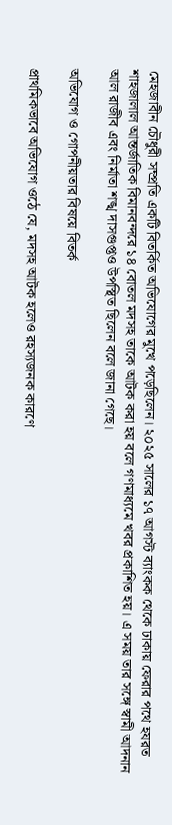মেহজাবীন চৌধুরী সম্প্রতি একটি বিতর্কিত অভিযোগের মুখে পড়েছিলেন। ২০২৫ সালের ১৭ আগস্ট ব্যাংকক থেকে ঢাকায় ফেরার পথে হযরত শাহজালাল আন্তর্জাতিক বিমানবন্দরে ১৪ বোতল মদসহ তাকে আটক করা হয় বলে গণমাধ্যমে খবর প্রকাশিত হয়। এ সময় তার সঙ্গে স্বামী আদনান আল রাজীব এবং নির্মাতা শঙ্খ দাসগুপ্তও উপস্থিত ছিলেন বলে জানা গেছে।

অভিযোগ ও গোপনীয়তার বিষয়ে বিতর্ক

প্রাথমিকভাবে অভিযোগ ওঠে যে, মদসহ আটক হলেও রহস্যজনক কারণে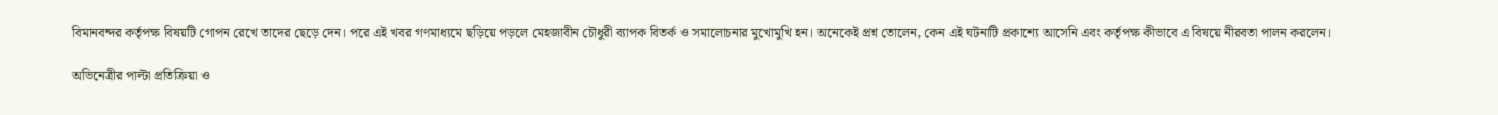বিমানবন্দর কর্তৃপক্ষ বিষয়টি গোপন রেখে তাদের ছেড়ে দেন। পরে এই খবর গণমাধ্যমে ছড়িয়ে পড়লে মেহজাবীন চৌধুরী ব্যাপক বিতর্ক ও সমালোচনার মুখোমুখি হন। অনেকেই প্রশ্ন তোলেন, কেন এই ঘটনাটি প্রকাশ্যে আসেনি এবং কর্তৃপক্ষ কীভাবে এ বিষয়ে নীরবতা পালন করলেন।

অভিনেত্রীর পাল্টা প্রতিক্রিয়া ও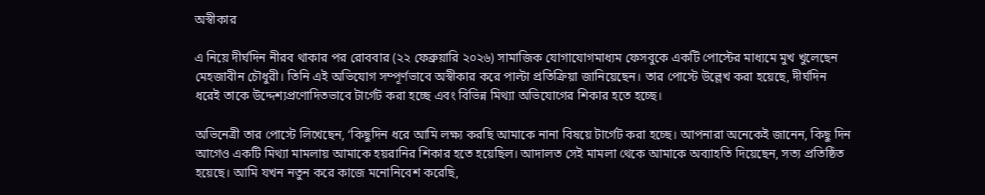অস্বীকার

এ নিয়ে দীর্ঘদিন নীরব থাকার পর রোববার (২২ ফেব্রুয়ারি ২০২৬) সামাজিক যোগাযোগমাধ্যম ফেসবুকে একটি পোস্টের মাধ্যমে মুখ খুলেছেন মেহজাবীন চৌধুরী। তিনি এই অভিযোগ সম্পূর্ণভাবে অস্বীকার করে পাল্টা প্রতিক্রিয়া জানিয়েছেন। তার পোস্টে উল্লেখ করা হয়েছে, দীর্ঘদিন ধরেই তাকে উদ্দেশ্যপ্রণোদিতভাবে টার্গেট করা হচ্ছে এবং বিভিন্ন মিথ্যা অভিযোগের শিকার হতে হচ্ছে।

অভিনেত্রী তার পোস্টে লিখেছেন, ‘কিছুদিন ধরে আমি লক্ষ্য করছি আমাকে নানা বিষয়ে টার্গেট করা হচ্ছে। আপনারা অনেকেই জানেন, কিছু দিন আগেও একটি মিথ্যা মামলায় আমাকে হয়রানির শিকার হতে হয়েছিল। আদালত সেই মামলা থেকে আমাকে অব্যাহতি দিয়েছেন, সত্য প্রতিষ্ঠিত হয়েছে। আমি যখন নতুন করে কাজে মনোনিবেশ করেছি,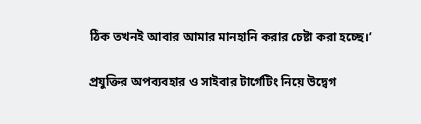ঠিক তখনই আবার আমার মানহানি করার চেষ্টা করা হচ্ছে।’

প্রযুক্তির অপব্যবহার ও সাইবার টার্গেটিং নিয়ে উদ্বেগ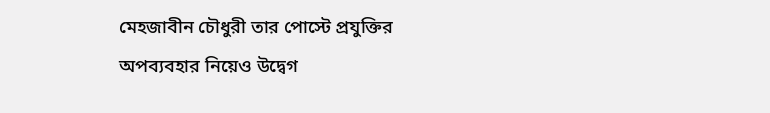মেহজাবীন চৌধুরী তার পোস্টে প্রযুক্তির অপব্যবহার নিয়েও উদ্বেগ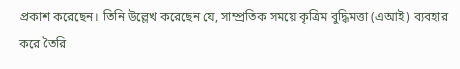প্রকাশ করেছেন। তিনি উল্লেখ করেছেন যে, সাম্প্রতিক সময়ে কৃত্রিম বুদ্ধিমত্তা (এআই) ব্যবহার করে তৈরি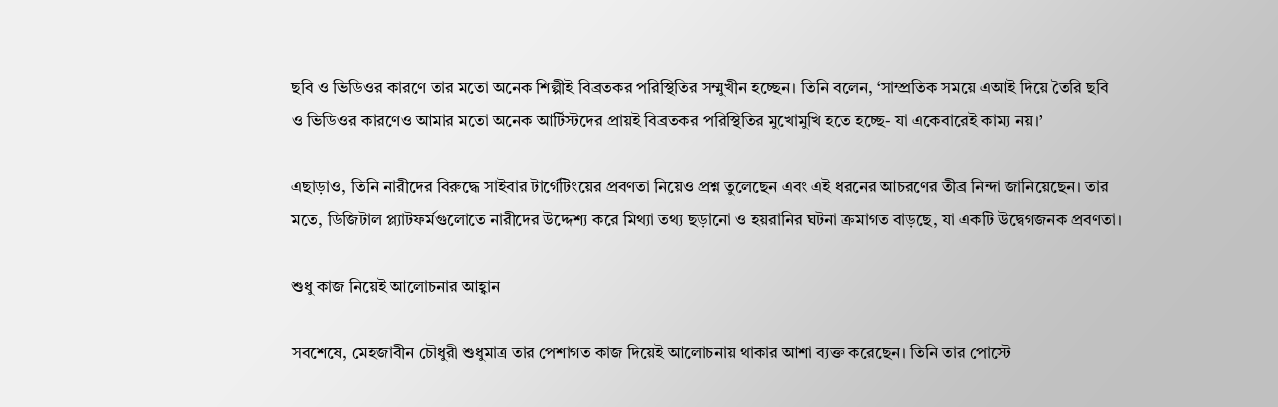ছবি ও ভিডিওর কারণে তার মতো অনেক শিল্পীই বিব্রতকর পরিস্থিতির সম্মুখীন হচ্ছেন। তিনি বলেন, ‘সাম্প্রতিক সময়ে এআই দিয়ে তৈরি ছবি ও ভিডিওর কারণেও আমার মতো অনেক আর্টিস্টদের প্রায়ই বিব্রতকর পরিস্থিতির মুখোমুখি হতে হচ্ছে- যা একেবারেই কাম্য নয়।’

এছাড়াও, তিনি নারীদের বিরুদ্ধে সাইবার টার্গেটিংয়ের প্রবণতা নিয়েও প্রশ্ন তুলেছেন এবং এই ধরনের আচরণের তীব্র নিন্দা জানিয়েছেন। তার মতে, ডিজিটাল প্ল্যাটফর্মগুলোতে নারীদের উদ্দেশ্য করে মিথ্যা তথ্য ছড়ানো ও হয়রানির ঘটনা ক্রমাগত বাড়ছে, যা একটি উদ্বেগজনক প্রবণতা।

শুধু কাজ নিয়েই আলোচনার আহ্বান

সবশেষে, মেহজাবীন চৌধুরী শুধুমাত্র তার পেশাগত কাজ দিয়েই আলোচনায় থাকার আশা ব্যক্ত করেছেন। তিনি তার পোস্টে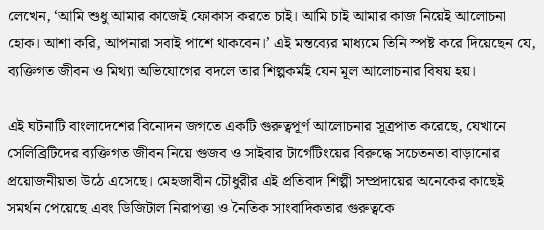লেখেন, ‘আমি শুধু আমার কাজেই ফোকাস করতে চাই। আমি চাই আমার কাজ নিয়েই আলোচনা হোক। আশা করি, আপনারা সবাই পাশে থাকবেন।’ এই মন্তব্যের মাধ্যমে তিনি স্পষ্ট করে দিয়েছেন যে, ব্যক্তিগত জীবন ও মিথ্যা অভিযোগের বদলে তার শিল্পকর্মই যেন মূল আলোচনার বিষয় হয়।

এই ঘটনাটি বাংলাদেশের বিনোদন জগতে একটি গুরুত্বপূর্ণ আলোচনার সূত্রপাত করেছে, যেখানে সেলিব্রিটিদের ব্যক্তিগত জীবন নিয়ে গুজব ও সাইবার টার্গেটিংয়ের বিরুদ্ধে সচেতনতা বাড়ানোর প্রয়োজনীয়তা উঠে এসেছে। মেহজাবীন চৌধুরীর এই প্রতিবাদ শিল্পী সম্প্রদায়ের অনেকের কাছেই সমর্থন পেয়েছে এবং ডিজিটাল নিরাপত্তা ও নৈতিক সাংবাদিকতার গুরুত্বকে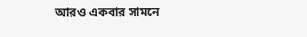আরও একবার সামনে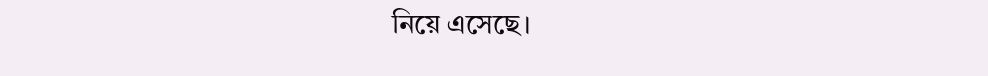নিয়ে এসেছে।